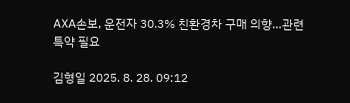AXA손보, 운전자 30.3% 친환경차 구매 의향…관련 특약 필요

김형일 2025. 8. 28. 09:12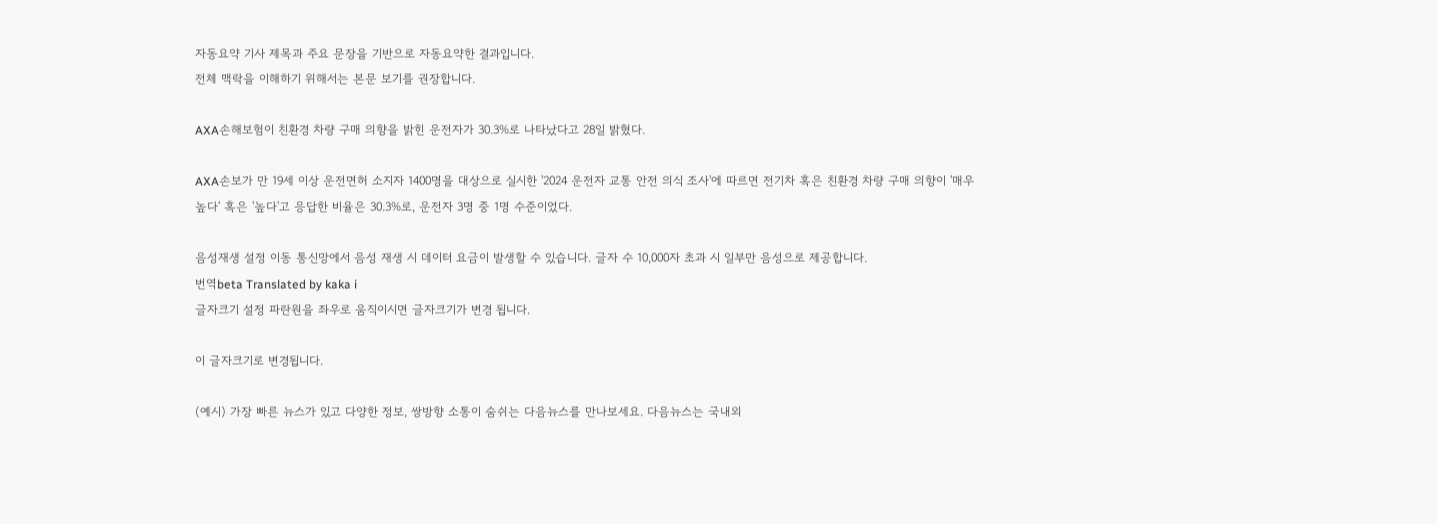자동요약 기사 제목과 주요 문장을 기반으로 자동요약한 결과입니다.
전체 맥락을 이해하기 위해서는 본문 보기를 권장합니다.

AXA손해보험이 친환경 차량 구매 의향을 밝힌 운전자가 30.3%로 나타났다고 28일 밝혔다.

AXA손보가 만 19세 이상 운전면허 소지자 1400명을 대상으로 실시한 '2024 운전자 교통 안전 의식 조사'에 따르면 전기차 혹은 친환경 차량 구매 의향이 '매우 높다' 혹은 '높다'고 응답한 비율은 30.3%로, 운전자 3명 중 1명 수준이었다.

음성재생 설정 이동 통신망에서 음성 재생 시 데이터 요금이 발생할 수 있습니다. 글자 수 10,000자 초과 시 일부만 음성으로 제공합니다.
번역beta Translated by kaka i
글자크기 설정 파란원을 좌우로 움직이시면 글자크기가 변경 됩니다.

이 글자크기로 변경됩니다.

(예시) 가장 빠른 뉴스가 있고 다양한 정보, 쌍방향 소통이 숨쉬는 다음뉴스를 만나보세요. 다음뉴스는 국내외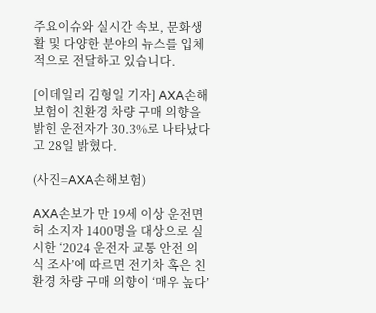주요이슈와 실시간 속보, 문화생활 및 다양한 분야의 뉴스를 입체적으로 전달하고 있습니다.

[이데일리 김형일 기자] AXA손해보험이 친환경 차량 구매 의향을 밝힌 운전자가 30.3%로 나타났다고 28일 밝혔다.

(사진=AXA손해보험)

AXA손보가 만 19세 이상 운전면허 소지자 1400명을 대상으로 실시한 ‘2024 운전자 교통 안전 의식 조사’에 따르면 전기차 혹은 친환경 차량 구매 의향이 ‘매우 높다’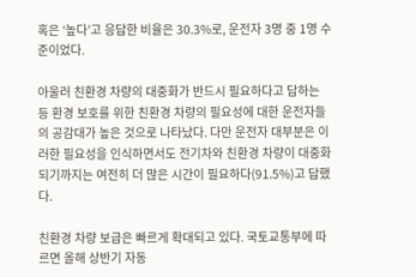혹은 ‘높다’고 응답한 비율은 30.3%로, 운전자 3명 중 1명 수준이었다.

아울러 친환경 차량의 대중화가 반드시 필요하다고 답하는 등 환경 보호를 위한 친환경 차량의 필요성에 대한 운전자들의 공감대가 높은 것으로 나타났다. 다만 운전자 대부분은 이러한 필요성을 인식하면서도 전기차와 친환경 차량이 대중화되기까지는 여전히 더 많은 시간이 필요하다(91.5%)고 답했다.

친환경 차량 보급은 빠르게 확대되고 있다. 국토교통부에 따르면 올해 상반기 자동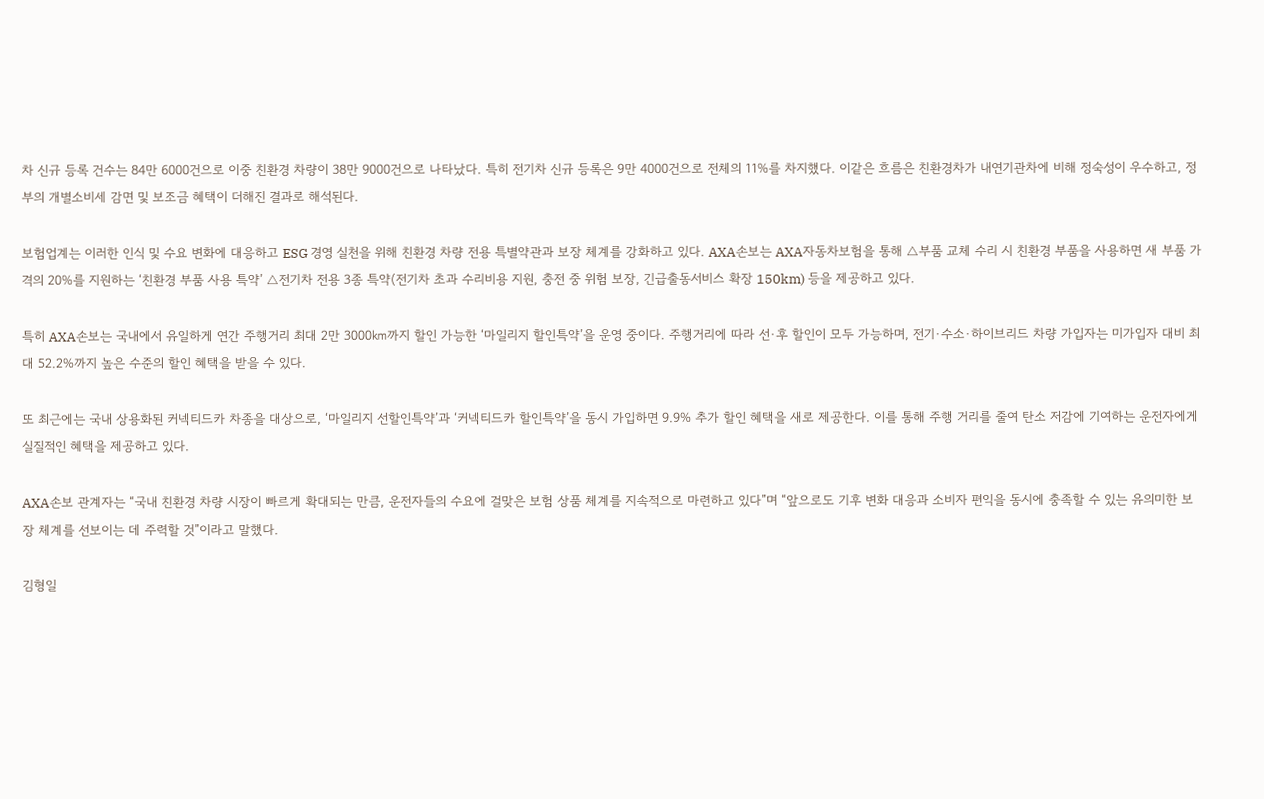차 신규 등록 건수는 84만 6000건으로 이중 친환경 차량이 38만 9000건으로 나타났다. 특히 전기차 신규 등록은 9만 4000건으로 전체의 11%를 차지했다. 이같은 흐름은 친환경차가 내연기관차에 비해 정숙성이 우수하고, 정부의 개별소비세 감면 및 보조금 혜택이 더해진 결과로 해석된다.

보험업계는 이러한 인식 및 수요 변화에 대응하고 ESG 경영 실천을 위해 친환경 차량 전용 특별약관과 보장 체계를 강화하고 있다. AXA손보는 AXA자동차보험을 통해 △부품 교체 수리 시 친환경 부품을 사용하면 새 부품 가격의 20%를 지원하는 ‘친환경 부품 사용 특약’ △전기차 전용 3종 특약(전기차 초과 수리비용 지원, 충전 중 위험 보장, 긴급출동서비스 확장 150km) 등을 제공하고 있다.

특히 AXA손보는 국내에서 유일하게 연간 주행거리 최대 2만 3000㎞까지 할인 가능한 ‘마일리지 할인특약’을 운영 중이다. 주행거리에 따라 선·후 할인이 모두 가능하며, 전기·수소·하이브리드 차량 가입자는 미가입자 대비 최대 52.2%까지 높은 수준의 할인 혜택을 받을 수 있다.

또 최근에는 국내 상용화된 커넥티드카 차종을 대상으로, ‘마일리지 선할인특약’과 ‘커넥티드카 할인특약’을 동시 가입하면 9.9% 추가 할인 혜택을 새로 제공한다. 이를 통해 주행 거리를 줄여 탄소 저감에 기여하는 운전자에게 실질적인 혜택을 제공하고 있다.

AXA손보 관계자는 “국내 친환경 차량 시장이 빠르게 확대되는 만큼, 운전자들의 수요에 걸맞은 보험 상품 체계를 지속적으로 마련하고 있다”며 “앞으로도 기후 변화 대응과 소비자 편익을 동시에 충족할 수 있는 유의미한 보장 체계를 선보이는 데 주력할 것”이라고 말했다.

김형일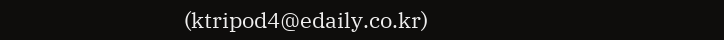(ktripod4@edaily.co.kr)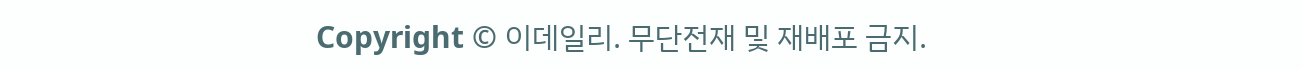Copyright © 이데일리. 무단전재 및 재배포 금지.